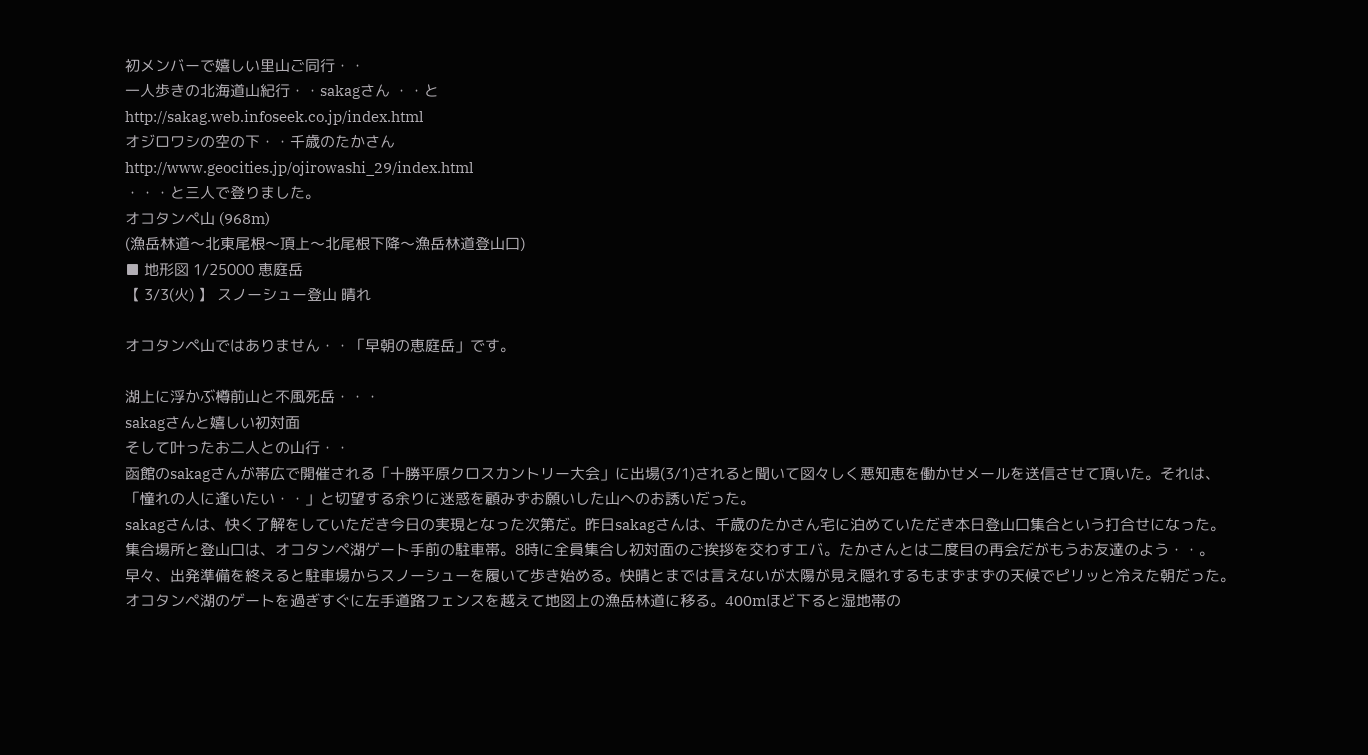初メンバーで嬉しい里山ご同行・・
一人歩きの北海道山紀行・・sakagさん ・・と
http://sakag.web.infoseek.co.jp/index.html
オジロワシの空の下・・千歳のたかさん
http://www.geocities.jp/ojirowashi_29/index.html
・・・と三人で登りました。
オコタンペ山 (968m)
(漁岳林道〜北東尾根〜頂上〜北尾根下降〜漁岳林道登山口)
■ 地形図 1/25000 恵庭岳
【 3/3(火) 】 スノーシュー登山 晴れ

オコタンペ山ではありません・・「早朝の恵庭岳」です。

湖上に浮かぶ樽前山と不風死岳・・・
sakagさんと嬉しい初対面
そして叶ったお二人との山行・・
函館のsakagさんが帯広で開催される「十勝平原クロスカントリー大会」に出場(3/1)されると聞いて図々しく悪知恵を働かせメールを送信させて頂いた。それは、「憧れの人に逢いたい・・」と切望する余りに迷惑を顧みずお願いした山へのお誘いだった。
sakagさんは、快く了解をしていただき今日の実現となった次第だ。昨日sakagさんは、千歳のたかさん宅に泊めていただき本日登山口集合という打合せになった。
集合場所と登山口は、オコタンペ湖ゲート手前の駐車帯。8時に全員集合し初対面のご挨拶を交わすエバ。たかさんとは二度目の再会だがもうお友達のよう・・。
早々、出発準備を終えると駐車場からスノーシューを履いて歩き始める。快晴とまでは言えないが太陽が見え隠れするもまずまずの天候でピリッと冷えた朝だった。
オコタンペ湖のゲートを過ぎすぐに左手道路フェンスを越えて地図上の漁岳林道に移る。400mほど下ると湿地帯の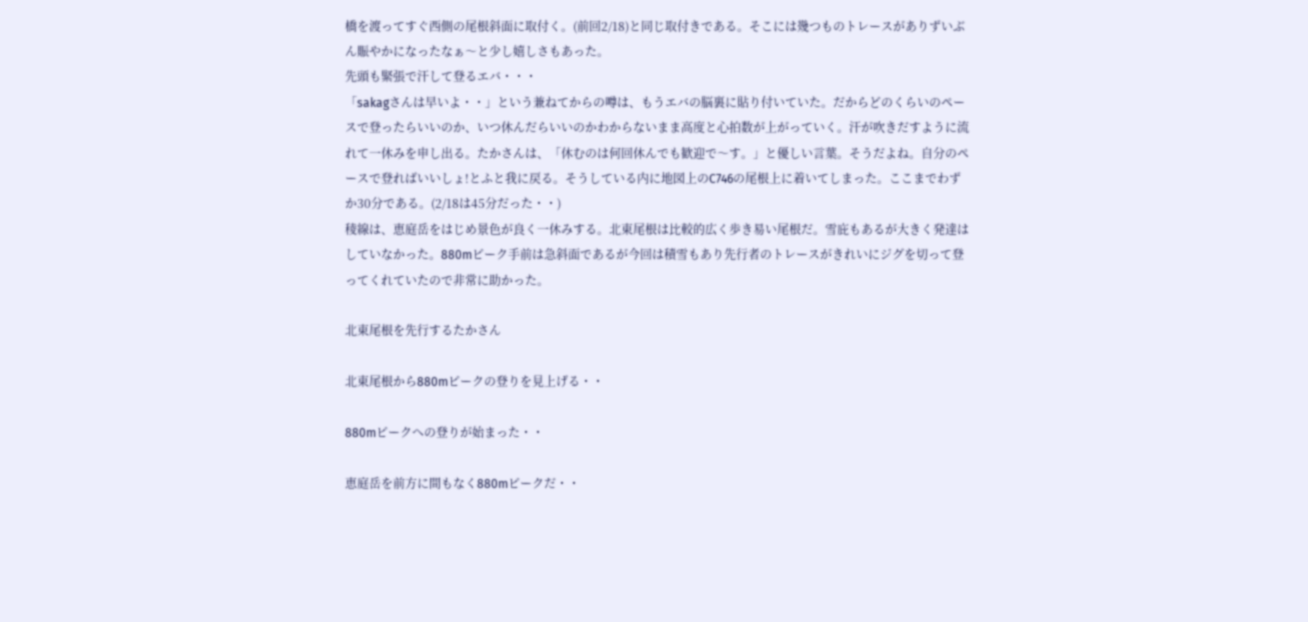橋を渡ってすぐ西側の尾根斜面に取付く。(前回2/18)と同じ取付きである。そこには幾つものトレースがありずいぶん賑やかになったなぁ〜と少し嬉しさもあった。
先頭も緊張で汗して登るエバ・・・
「sakagさんは早いよ・・」という兼ねてからの噂は、もうエバの脳裏に貼り付いていた。だからどのくらいのペースで登ったらいいのか、いつ休んだらいいのかわからないまま高度と心拍数が上がっていく。汗が吹きだすように流れて一休みを申し出る。たかさんは、「休むのは何回休んでも歓迎で〜す。」と優しい言葉。そうだよね。自分のペースで登ればいいしょ!とふと我に戻る。そうしている内に地図上のC746の尾根上に着いてしまった。ここまでわずか30分である。(2/18は45分だった・・)
稜線は、恵庭岳をはじめ景色が良く一休みする。北東尾根は比較的広く歩き易い尾根だ。雪庇もあるが大きく発達はしていなかった。880mピーク手前は急斜面であるが今回は積雪もあり先行者のトレースがきれいにジグを切って登ってくれていたので非常に助かった。

北東尾根を先行するたかさん

北東尾根から880mピークの登りを見上げる・・

880mピークへの登りが始まった・・

恵庭岳を前方に間もなく880mピークだ・・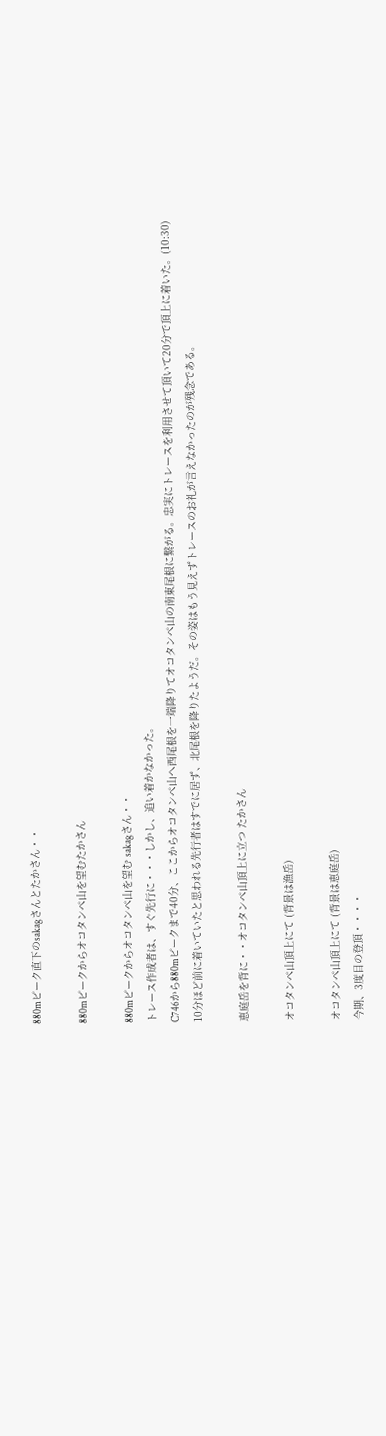880mピーク直下のsakagさんとたかさん・・

880mピークからオコタンペ山を望むたかさん

880mピークからオコタンペ山を望む sakagさん・・
トレース作成者は、すぐ先行に・・・しかし、追い着かなかった。
C746から880mピークまで40分、ここからオコタンペ山へ西尾根を一端降りてオコタンペ山の南東尾根に繋がる。忠実にトレースを利用させて頂いて20分で頂上に着いた。(10:30)
10分ほど前に着いていたと思われる先行者はすでに居ず、北尾根を降りたようだ。その姿はもう見えずトレースのお礼が言えなかったのが残念である。

恵庭岳を背に・・オコタンペ山頂上に立つ たかさん

オコタンペ山頂上にて (背景は漁岳)

オコタンペ山頂上にて (背景は恵庭岳)
今期、3度目の登頂・・・・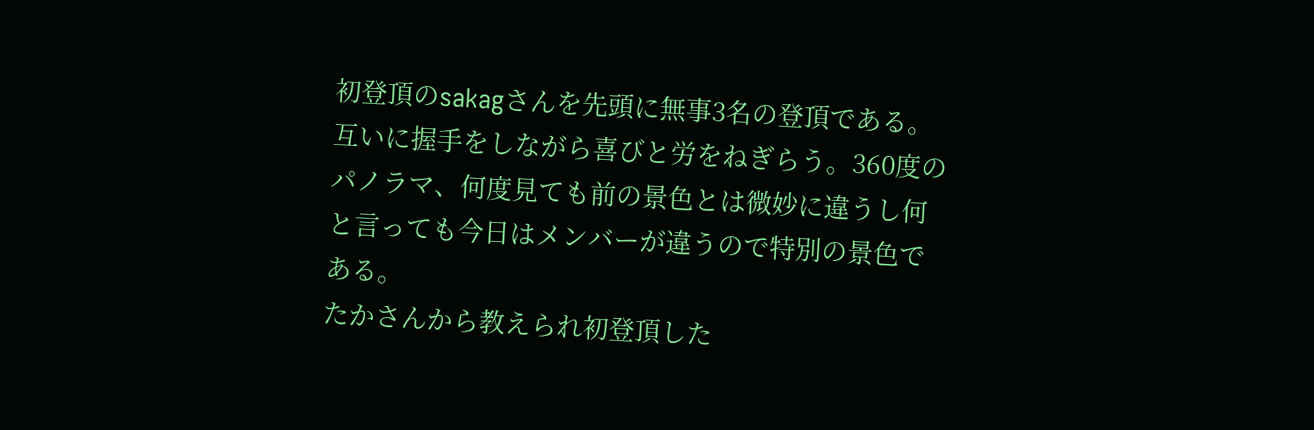初登頂のsakagさんを先頭に無事3名の登頂である。互いに握手をしながら喜びと労をねぎらう。360度のパノラマ、何度見ても前の景色とは微妙に違うし何と言っても今日はメンバーが違うので特別の景色である。
たかさんから教えられ初登頂した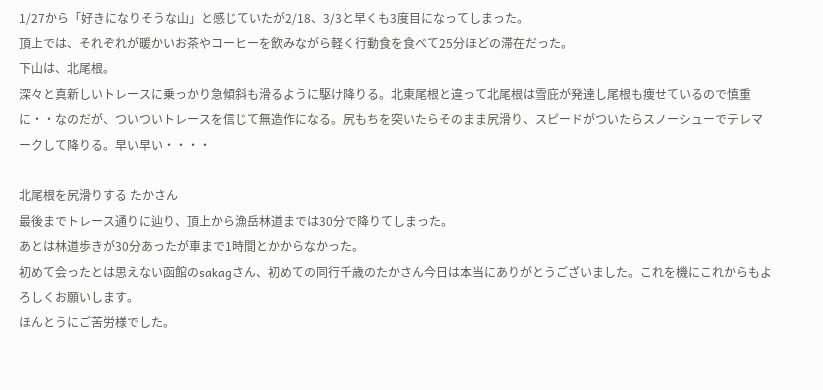1/27から「好きになりそうな山」と感じていたが2/18、3/3と早くも3度目になってしまった。
頂上では、それぞれが暖かいお茶やコーヒーを飲みながら軽く行動食を食べて25分ほどの滞在だった。
下山は、北尾根。
深々と真新しいトレースに乗っかり急傾斜も滑るように駆け降りる。北東尾根と違って北尾根は雪庇が発達し尾根も痩せているので慎重に・・なのだが、ついついトレースを信じて無造作になる。尻もちを突いたらそのまま尻滑り、スピードがついたらスノーシューでテレマークして降りる。早い早い・・・・

北尾根を尻滑りする たかさん
最後までトレース通りに辿り、頂上から漁岳林道までは30分で降りてしまった。
あとは林道歩きが30分あったが車まで1時間とかからなかった。
初めて会ったとは思えない函館のsakagさん、初めての同行千歳のたかさん今日は本当にありがとうございました。これを機にこれからもよろしくお願いします。
ほんとうにご苦労様でした。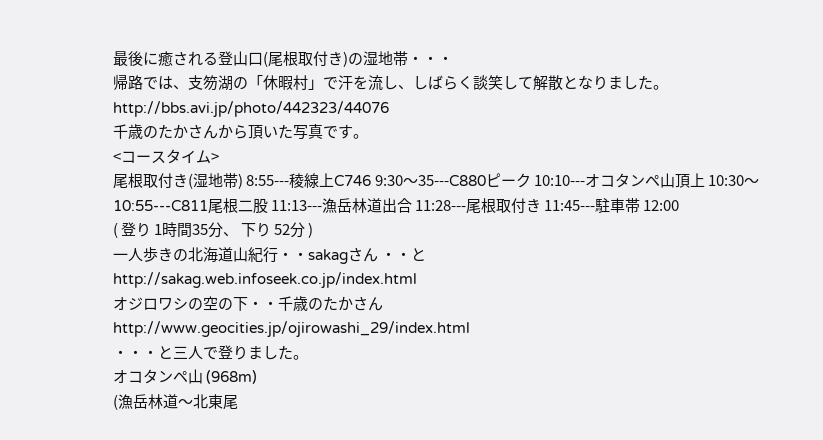最後に癒される登山口(尾根取付き)の湿地帯・・・
帰路では、支笏湖の「休暇村」で汗を流し、しばらく談笑して解散となりました。
http://bbs.avi.jp/photo/442323/44076
千歳のたかさんから頂いた写真です。
<コースタイム>
尾根取付き(湿地帯) 8:55---稜線上C746 9:30〜35---C880ピーク 10:10---オコタンペ山頂上 10:30〜10:55---C811尾根二股 11:13---漁岳林道出合 11:28---尾根取付き 11:45---駐車帯 12:00
( 登り 1時間35分、 下り 52分 )
一人歩きの北海道山紀行・・sakagさん ・・と
http://sakag.web.infoseek.co.jp/index.html
オジロワシの空の下・・千歳のたかさん
http://www.geocities.jp/ojirowashi_29/index.html
・・・と三人で登りました。
オコタンペ山 (968m)
(漁岳林道〜北東尾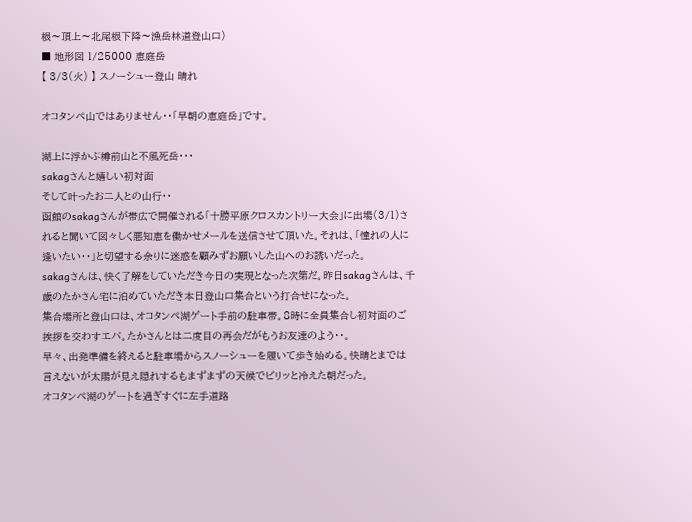根〜頂上〜北尾根下降〜漁岳林道登山口)
■ 地形図 1/25000 恵庭岳
【 3/3(火) 】 スノーシュー登山 晴れ

オコタンペ山ではありません・・「早朝の恵庭岳」です。

湖上に浮かぶ樽前山と不風死岳・・・
sakagさんと嬉しい初対面
そして叶ったお二人との山行・・
函館のsakagさんが帯広で開催される「十勝平原クロスカントリー大会」に出場(3/1)されると聞いて図々しく悪知恵を働かせメールを送信させて頂いた。それは、「憧れの人に逢いたい・・」と切望する余りに迷惑を顧みずお願いした山へのお誘いだった。
sakagさんは、快く了解をしていただき今日の実現となった次第だ。昨日sakagさんは、千歳のたかさん宅に泊めていただき本日登山口集合という打合せになった。
集合場所と登山口は、オコタンペ湖ゲート手前の駐車帯。8時に全員集合し初対面のご挨拶を交わすエバ。たかさんとは二度目の再会だがもうお友達のよう・・。
早々、出発準備を終えると駐車場からスノーシューを履いて歩き始める。快晴とまでは言えないが太陽が見え隠れするもまずまずの天候でピリッと冷えた朝だった。
オコタンペ湖のゲートを過ぎすぐに左手道路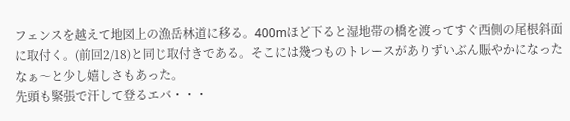フェンスを越えて地図上の漁岳林道に移る。400mほど下ると湿地帯の橋を渡ってすぐ西側の尾根斜面に取付く。(前回2/18)と同じ取付きである。そこには幾つものトレースがありずいぶん賑やかになったなぁ〜と少し嬉しさもあった。
先頭も緊張で汗して登るエバ・・・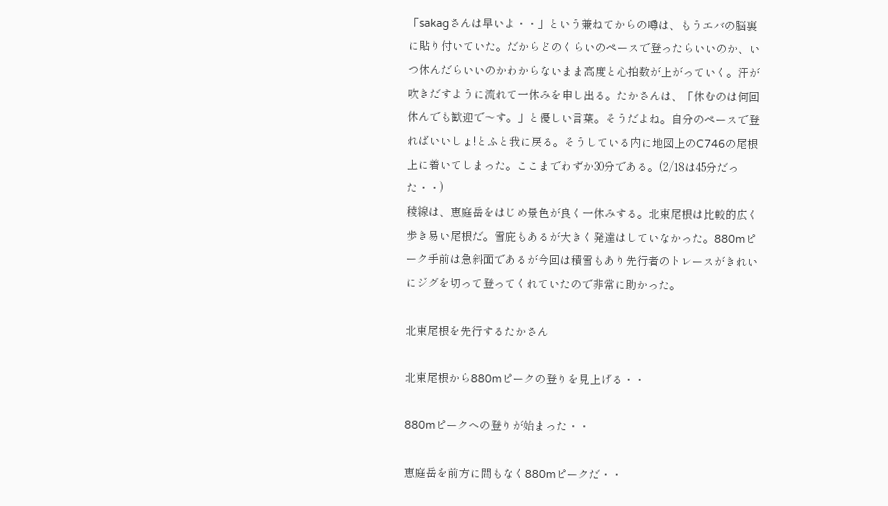「sakagさんは早いよ・・」という兼ねてからの噂は、もうエバの脳裏に貼り付いていた。だからどのくらいのペースで登ったらいいのか、いつ休んだらいいのかわからないまま高度と心拍数が上がっていく。汗が吹きだすように流れて一休みを申し出る。たかさんは、「休むのは何回休んでも歓迎で〜す。」と優しい言葉。そうだよね。自分のペースで登ればいいしょ!とふと我に戻る。そうしている内に地図上のC746の尾根上に着いてしまった。ここまでわずか30分である。(2/18は45分だった・・)
稜線は、恵庭岳をはじめ景色が良く一休みする。北東尾根は比較的広く歩き易い尾根だ。雪庇もあるが大きく発達はしていなかった。880mピーク手前は急斜面であるが今回は積雪もあり先行者のトレースがきれいにジグを切って登ってくれていたので非常に助かった。

北東尾根を先行するたかさん

北東尾根から880mピークの登りを見上げる・・

880mピークへの登りが始まった・・

恵庭岳を前方に間もなく880mピークだ・・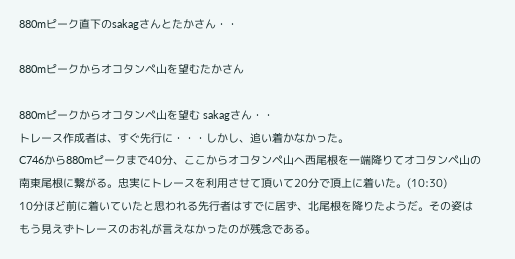880mピーク直下のsakagさんとたかさん・・

880mピークからオコタンペ山を望むたかさん

880mピークからオコタンペ山を望む sakagさん・・
トレース作成者は、すぐ先行に・・・しかし、追い着かなかった。
C746から880mピークまで40分、ここからオコタンペ山へ西尾根を一端降りてオコタンペ山の南東尾根に繋がる。忠実にトレースを利用させて頂いて20分で頂上に着いた。(10:30)
10分ほど前に着いていたと思われる先行者はすでに居ず、北尾根を降りたようだ。その姿はもう見えずトレースのお礼が言えなかったのが残念である。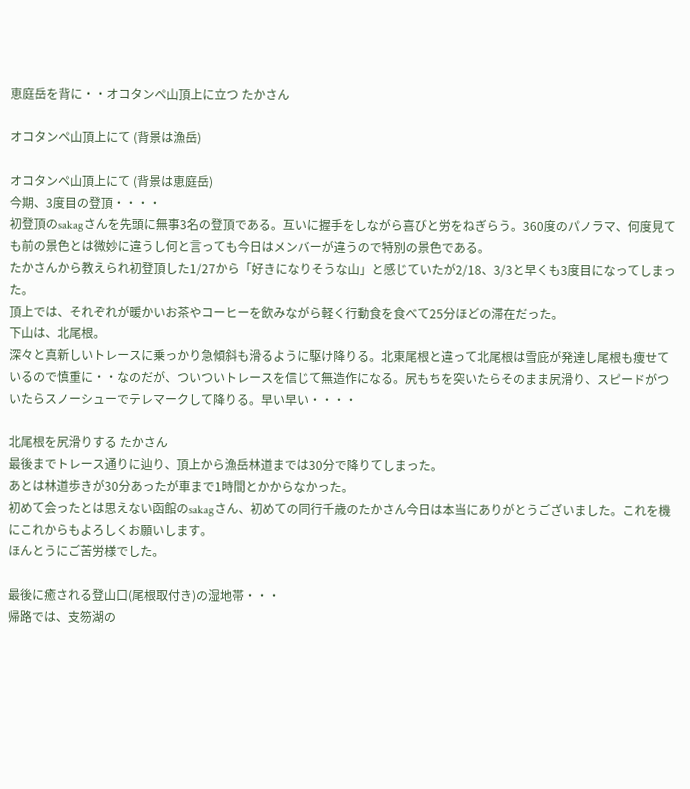恵庭岳を背に・・オコタンペ山頂上に立つ たかさん

オコタンペ山頂上にて (背景は漁岳)

オコタンペ山頂上にて (背景は恵庭岳)
今期、3度目の登頂・・・・
初登頂のsakagさんを先頭に無事3名の登頂である。互いに握手をしながら喜びと労をねぎらう。360度のパノラマ、何度見ても前の景色とは微妙に違うし何と言っても今日はメンバーが違うので特別の景色である。
たかさんから教えられ初登頂した1/27から「好きになりそうな山」と感じていたが2/18、3/3と早くも3度目になってしまった。
頂上では、それぞれが暖かいお茶やコーヒーを飲みながら軽く行動食を食べて25分ほどの滞在だった。
下山は、北尾根。
深々と真新しいトレースに乗っかり急傾斜も滑るように駆け降りる。北東尾根と違って北尾根は雪庇が発達し尾根も痩せているので慎重に・・なのだが、ついついトレースを信じて無造作になる。尻もちを突いたらそのまま尻滑り、スピードがついたらスノーシューでテレマークして降りる。早い早い・・・・

北尾根を尻滑りする たかさん
最後までトレース通りに辿り、頂上から漁岳林道までは30分で降りてしまった。
あとは林道歩きが30分あったが車まで1時間とかからなかった。
初めて会ったとは思えない函館のsakagさん、初めての同行千歳のたかさん今日は本当にありがとうございました。これを機にこれからもよろしくお願いします。
ほんとうにご苦労様でした。

最後に癒される登山口(尾根取付き)の湿地帯・・・
帰路では、支笏湖の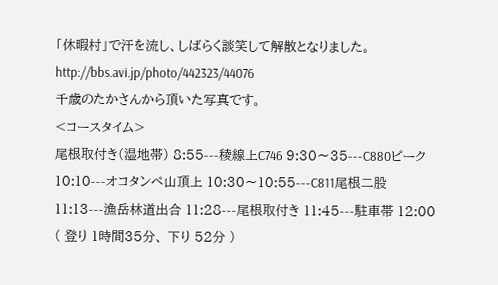「休暇村」で汗を流し、しばらく談笑して解散となりました。
http://bbs.avi.jp/photo/442323/44076
千歳のたかさんから頂いた写真です。
<コースタイム>
尾根取付き(湿地帯) 8:55---稜線上C746 9:30〜35---C880ピーク 10:10---オコタンペ山頂上 10:30〜10:55---C811尾根二股 11:13---漁岳林道出合 11:28---尾根取付き 11:45---駐車帯 12:00
( 登り 1時間35分、 下り 52分 )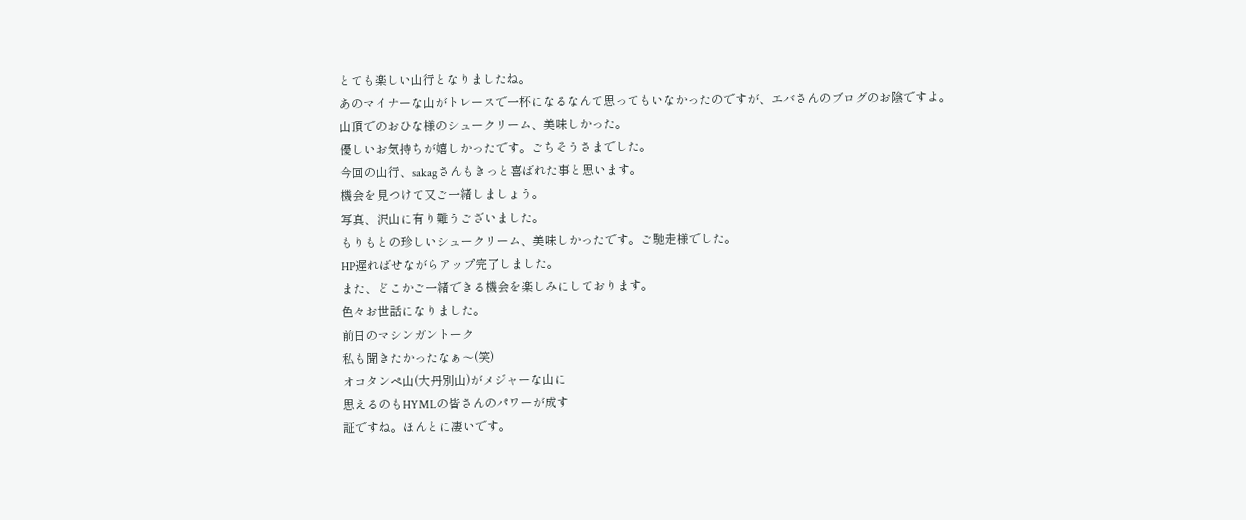とても楽しい山行となりましたね。
あのマイナーな山がトレースで一杯になるなんて思ってもいなかったのですが、エバさんのブログのお陰ですよ。
山頂でのおひな様のシュークリーム、美味しかった。
優しいお気持ちが嬉しかったです。ごちそうさまでした。
今回の山行、sakagさんもきっと喜ばれた事と思います。
機会を見つけて又ご一緒しましょう。
写真、沢山に有り難うございました。
もりもとの珍しいシュークリーム、美味しかったです。ご馳走様でした。
HP遅ればせながらアップ完了しました。
また、どこかご一緒できる機会を楽しみにしております。
色々お世話になりました。
前日のマシンガントーク
私も聞きたかったなぁ〜(笑)
オコタンペ山(大丹別山)がメジャーな山に
思えるのもHYMLの皆さんのパワーが成す
証ですね。ほんとに凄いです。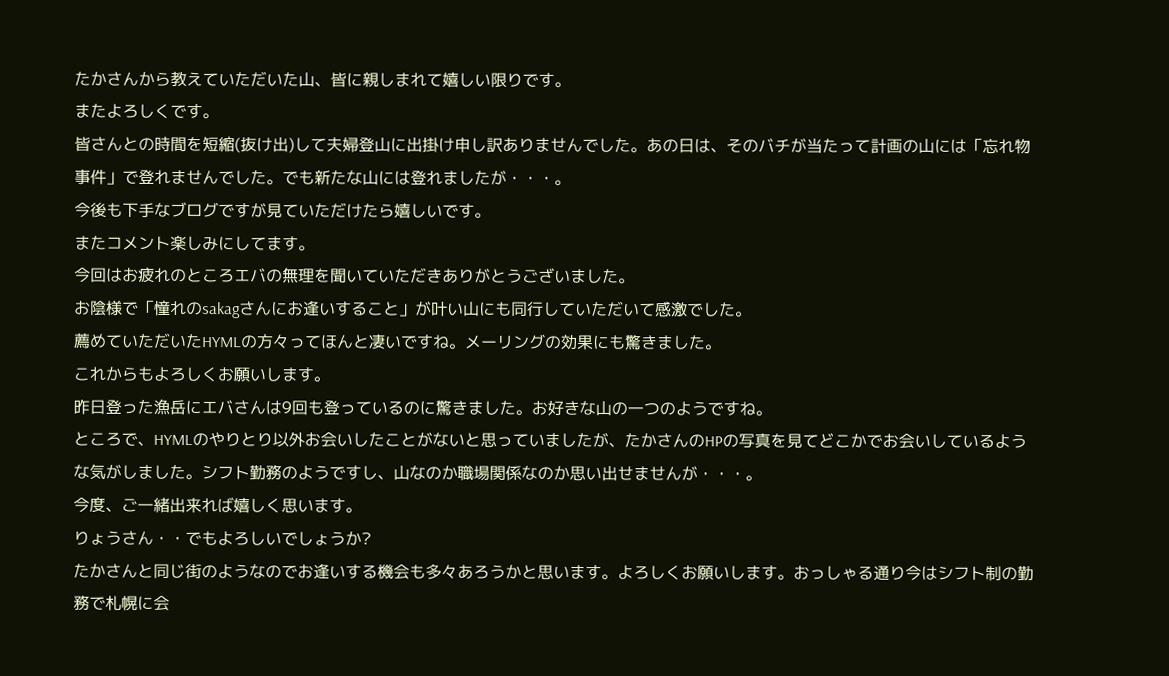たかさんから教えていただいた山、皆に親しまれて嬉しい限りです。
またよろしくです。
皆さんとの時間を短縮(抜け出)して夫婦登山に出掛け申し訳ありませんでした。あの日は、そのバチが当たって計画の山には「忘れ物事件」で登れませんでした。でも新たな山には登れましたが・・・。
今後も下手なブログですが見ていただけたら嬉しいです。
またコメント楽しみにしてます。
今回はお疲れのところエバの無理を聞いていただきありがとうございました。
お陰様で「憧れのsakagさんにお逢いすること」が叶い山にも同行していただいて感激でした。
薦めていただいたHYMLの方々ってほんと凄いですね。メーリングの効果にも驚きました。
これからもよろしくお願いします。
昨日登った漁岳にエバさんは9回も登っているのに驚きました。お好きな山の一つのようですね。
ところで、HYMLのやりとり以外お会いしたことがないと思っていましたが、たかさんのHPの写真を見てどこかでお会いしているような気がしました。シフト勤務のようですし、山なのか職場関係なのか思い出せませんが・・・。
今度、ご一緒出来れば嬉しく思います。
りょうさん・・でもよろしいでしょうか?
たかさんと同じ街のようなのでお逢いする機会も多々あろうかと思います。よろしくお願いします。おっしゃる通り今はシフト制の勤務で札幌に会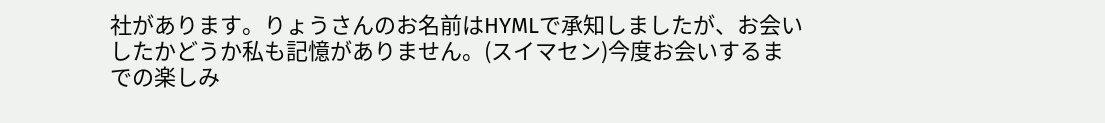社があります。りょうさんのお名前はHYMLで承知しましたが、お会いしたかどうか私も記憶がありません。(スイマセン)今度お会いするまでの楽しみ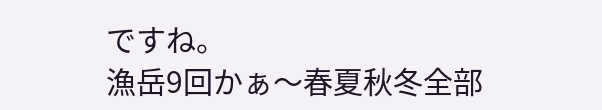ですね。
漁岳9回かぁ〜春夏秋冬全部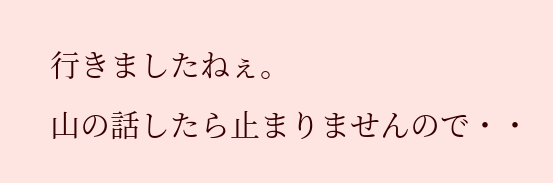行きましたねぇ。
山の話したら止まりませんので・・